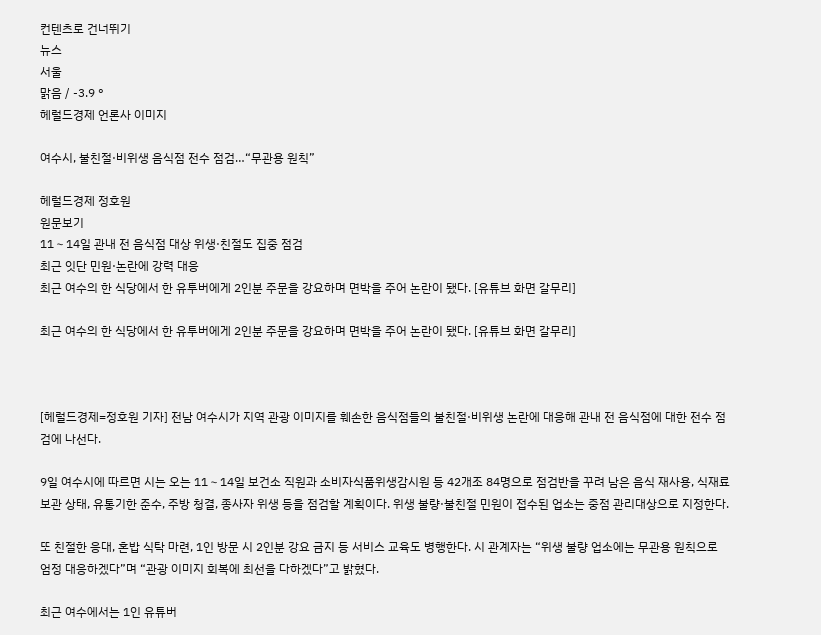컨텐츠로 건너뛰기
뉴스
서울
맑음 / -3.9 °
헤럴드경제 언론사 이미지

여수시, 불친절·비위생 음식점 전수 점검…“무관용 원칙”

헤럴드경제 정호원
원문보기
11∼14일 관내 전 음식점 대상 위생·친절도 집중 점검
최근 잇단 민원·논란에 강력 대응
최근 여수의 한 식당에서 한 유투버에게 2인분 주문을 강요하며 면박을 주어 논란이 됐다. [유튜브 화면 갈무리]

최근 여수의 한 식당에서 한 유투버에게 2인분 주문을 강요하며 면박을 주어 논란이 됐다. [유튜브 화면 갈무리]



[헤럴드경제=정호원 기자] 전남 여수시가 지역 관광 이미지를 훼손한 음식점들의 불친절·비위생 논란에 대응해 관내 전 음식점에 대한 전수 점검에 나선다.

9일 여수시에 따르면 시는 오는 11∼14일 보건소 직원과 소비자식품위생감시원 등 42개조 84명으로 점검반을 꾸려 남은 음식 재사용, 식재료 보관 상태, 유통기한 준수, 주방 청결, 종사자 위생 등을 점검할 계획이다. 위생 불량·불친절 민원이 접수된 업소는 중점 관리대상으로 지정한다.

또 친절한 응대, 혼밥 식탁 마련, 1인 방문 시 2인분 강요 금지 등 서비스 교육도 병행한다. 시 관계자는 “위생 불량 업소에는 무관용 원칙으로 엄정 대응하겠다”며 “관광 이미지 회복에 최선을 다하겠다”고 밝혔다.

최근 여수에서는 1인 유튜버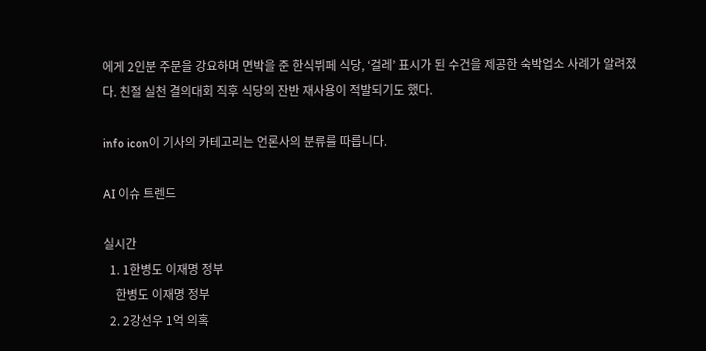에게 2인분 주문을 강요하며 면박을 준 한식뷔페 식당, ‘걸레’ 표시가 된 수건을 제공한 숙박업소 사례가 알려졌다. 친절 실천 결의대회 직후 식당의 잔반 재사용이 적발되기도 했다.

info icon이 기사의 카테고리는 언론사의 분류를 따릅니다.

AI 이슈 트렌드

실시간
  1. 1한병도 이재명 정부
    한병도 이재명 정부
  2. 2강선우 1억 의혹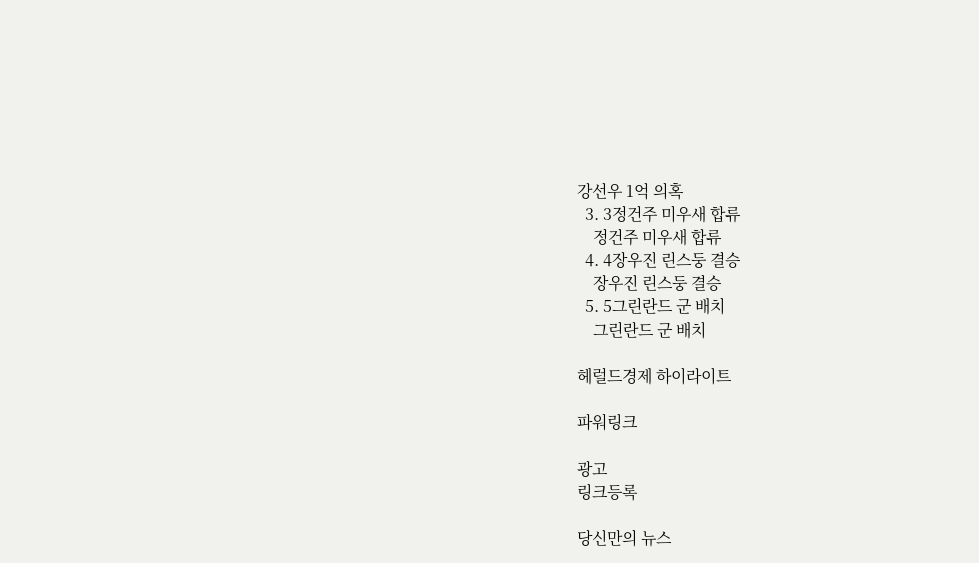강선우 1억 의혹
  3. 3정건주 미우새 합류
    정건주 미우새 합류
  4. 4장우진 린스둥 결승
    장우진 린스둥 결승
  5. 5그린란드 군 배치
    그린란드 군 배치

헤럴드경제 하이라이트

파워링크

광고
링크등록

당신만의 뉴스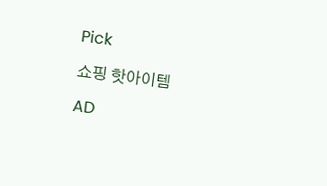Pick

쇼핑 핫아이템

AD